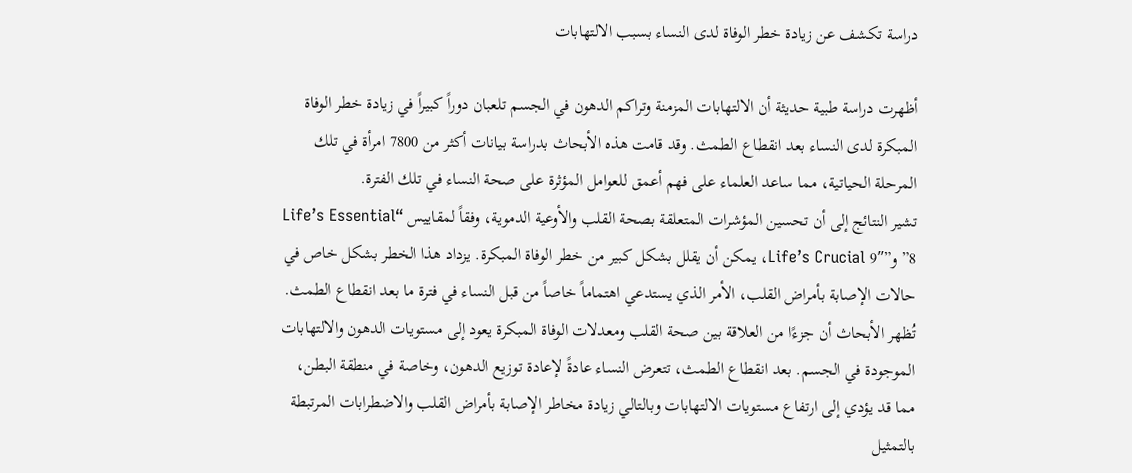دراسة تكشف عن زيادة خطر الوفاة لدى النساء بسبب الالتهابات

أظهرت دراسة طبية حديثة أن الالتهابات المزمنة وتراكم الدهون في الجسم تلعبان دوراً كبيراً في زيادة خطر الوفاة المبكرة لدى النساء بعد انقطاع الطمث. وقد قامت هذه الأبحاث بدراسة بيانات أكثر من 7800 امرأة في تلك المرحلة الحياتية، مما ساعد العلماء على فهم أعمق للعوامل المؤثرة على صحة النساء في تلك الفترة.
تشير النتائج إلى أن تحسين المؤشرات المتعلقة بصحة القلب والأوعية الدموية، وفقاً لمقاييس “Life’s Essential 8” و”Life’s Crucial 9″، يمكن أن يقلل بشكل كبير من خطر الوفاة المبكرة. يزداد هذا الخطر بشكل خاص في حالات الإصابة بأمراض القلب، الأمر الذي يستدعي اهتماماً خاصاً من قبل النساء في فترة ما بعد انقطاع الطمث.
تُظهر الأبحاث أن جزءًا من العلاقة بين صحة القلب ومعدلات الوفاة المبكرة يعود إلى مستويات الدهون والالتهابات الموجودة في الجسم. بعد انقطاع الطمث، تتعرض النساء عادةً لإعادة توزيع الدهون، وخاصة في منطقة البطن، مما قد يؤدي إلى ارتفاع مستويات الالتهابات وبالتالي زيادة مخاطر الإصابة بأمراض القلب والاضطرابات المرتبطة بالتمثيل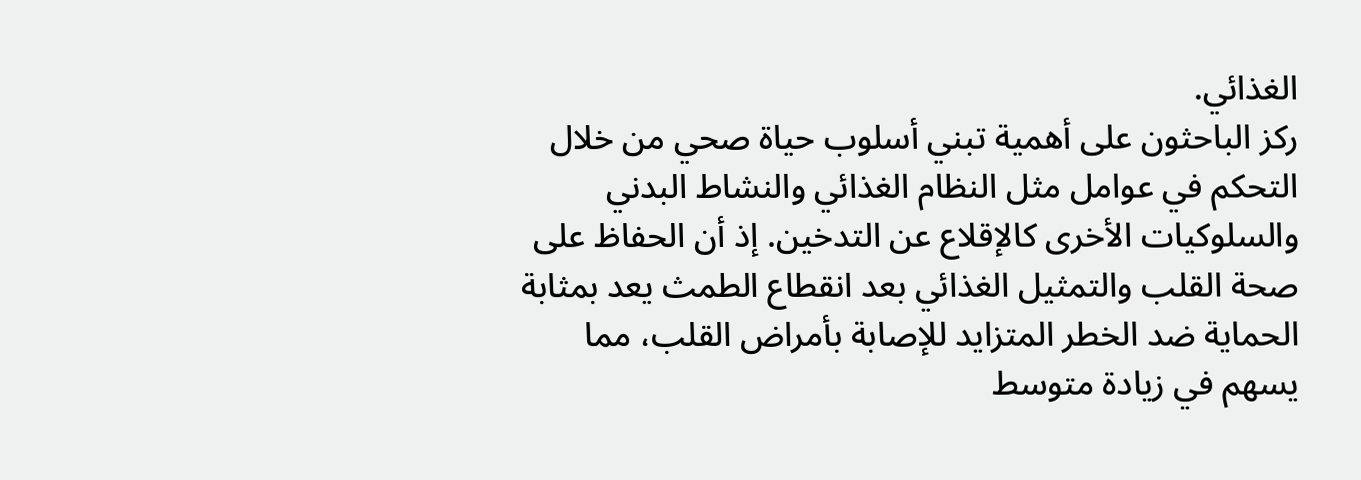الغذائي.
ركز الباحثون على أهمية تبني أسلوب حياة صحي من خلال التحكم في عوامل مثل النظام الغذائي والنشاط البدني والسلوكيات الأخرى كالإقلاع عن التدخين. إذ أن الحفاظ على صحة القلب والتمثيل الغذائي بعد انقطاع الطمث يعد بمثابة الحماية ضد الخطر المتزايد للإصابة بأمراض القلب، مما يسهم في زيادة متوسط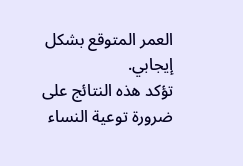العمر المتوقع بشكل إيجابي.
تؤكد هذه النتائج على ضرورة توعية النساء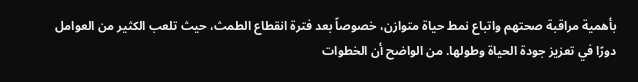بأهمية مراقبة صحتهم واتباع نمط حياة متوازن، خصوصاً بعد فترة انقطاع الطمث، حيث تلعب الكثير من العوامل دورًا في تعزيز جودة الحياة وطولها. من الواضح أن الخطوات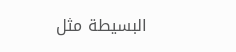البسيطة مثل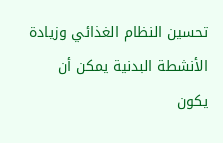تحسين النظام الغذائي وزيادة الأنشطة البدنية يمكن أن يكون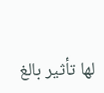لها تأثير بالغ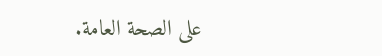على الصحة العامة.